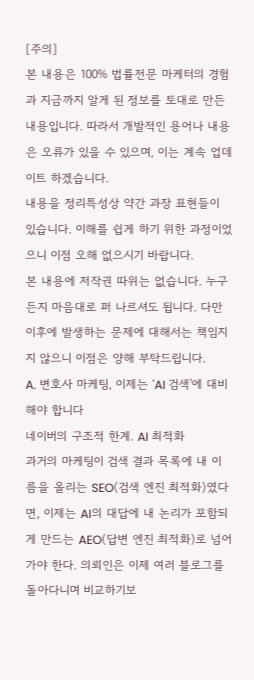[주의]
본 내용은 100% 법률전문 마케터의 경험과 지금까지 알게 된 정보를 토대로 만든 내용입니다. 따라서 개발적인 용어나 내용은 오류가 있을 수 있으며, 이는 계속 업데이트 하겠습니다.
내용을 정리특성상 약간 과장 표현들이 있습니다. 이해를 쉽게 하기 위한 과정이었으니 이점 오해 없으시기 바랍니다.
본 내용에 저작권 따위는 없습니다. 누구든지 마음대로 퍼 나르셔도 됩니다. 다만 이후에 발생하는 문제에 대해서는 책임지지 않으니 이점은 양해 부탁드립니다.
A. 변호사 마케팅, 이제는 'AI 검색'에 대비해야 합니다
네이버의 구조적 한계. AI 최적화
과거의 마케팅이 검색 결과 목록에 내 이름을 올리는 SEO(검색 엔진 최적화)였다면, 이제는 AI의 대답에 내 논리가 포함되게 만드는 AEO(답변 엔진 최적화)로 넘어가야 한다. 의뢰인은 이제 여러 블로그를 돌아다니며 비교하기보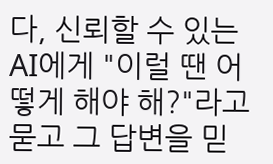다, 신뢰할 수 있는 AI에게 "이럴 땐 어떻게 해야 해?"라고 묻고 그 답변을 믿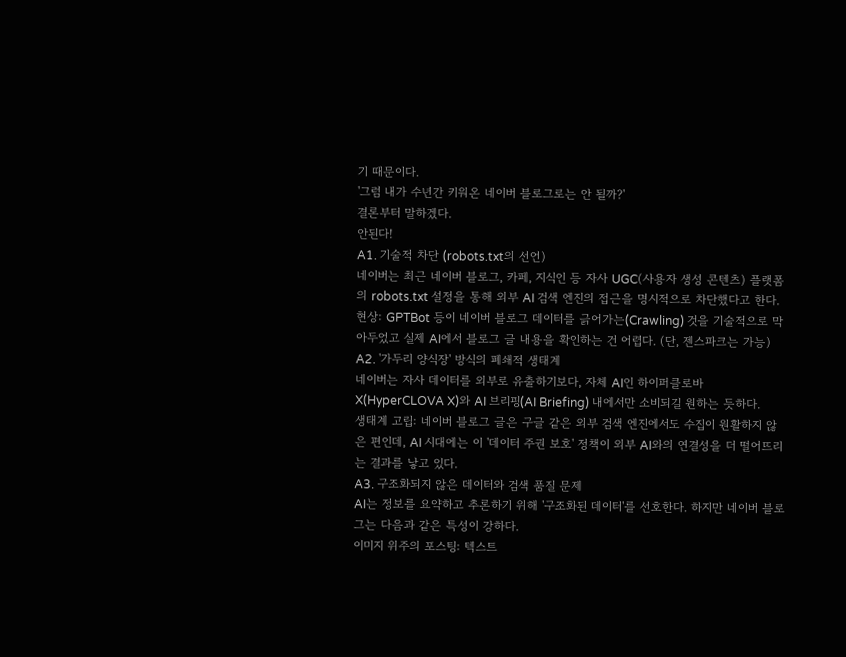기 때문이다.
'그럼 내가 수년간 키워온 네이버 블로그로는 안 될까?'
결론부터 말하겠다.
안된다!
A1. 기술적 차단 (robots.txt의 선언)
네이버는 최근 네이버 블로그, 카페, 지식인 등 자사 UGC(사용자 생성 콘텐츠) 플랫폼의 robots.txt 설정을 통해 외부 AI 검색 엔진의 접근을 명시적으로 차단했다고 한다.
현상: GPTBot 등이 네이버 블로그 데이터를 긁어가는(Crawling) 것을 기술적으로 막아두었고 실제 AI에서 블로그 글 내용을 확인하는 건 어렵다. (단, 젠스파크는 가능)
A2. '가두리 양식장' 방식의 폐쇄적 생태계
네이버는 자사 데이터를 외부로 유출하기보다, 자체 AI인 하이퍼클로바X(HyperCLOVA X)와 AI 브리핑(AI Briefing) 내에서만 소비되길 원하는 듯하다.
생태계 고립: 네이버 블로그 글은 구글 같은 외부 검색 엔진에서도 수집이 원활하지 않은 편인데, AI 시대에는 이 '데이터 주권 보호' 정책이 외부 AI와의 연결성을 더 떨어뜨리는 결과를 낳고 있다.
A3. 구조화되지 않은 데이터와 검색 품질 문제
AI는 정보를 요약하고 추론하기 위해 '구조화된 데이터'를 선호한다. 하지만 네이버 블로그는 다음과 같은 특성이 강하다.
이미지 위주의 포스팅: 텍스트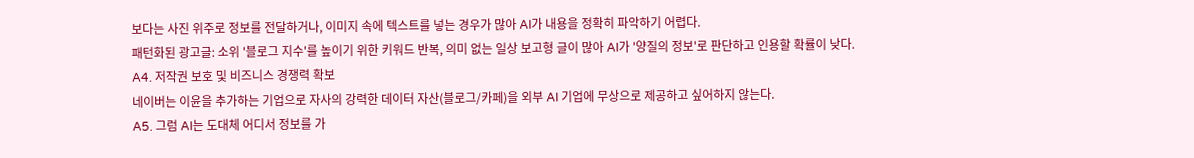보다는 사진 위주로 정보를 전달하거나, 이미지 속에 텍스트를 넣는 경우가 많아 AI가 내용을 정확히 파악하기 어렵다.
패턴화된 광고글: 소위 '블로그 지수'를 높이기 위한 키워드 반복, 의미 없는 일상 보고형 글이 많아 AI가 '양질의 정보'로 판단하고 인용할 확률이 낮다.
A4. 저작권 보호 및 비즈니스 경쟁력 확보
네이버는 이윤을 추가하는 기업으로 자사의 강력한 데이터 자산(블로그/카페)을 외부 AI 기업에 무상으로 제공하고 싶어하지 않는다.
A5. 그럼 AI는 도대체 어디서 정보를 가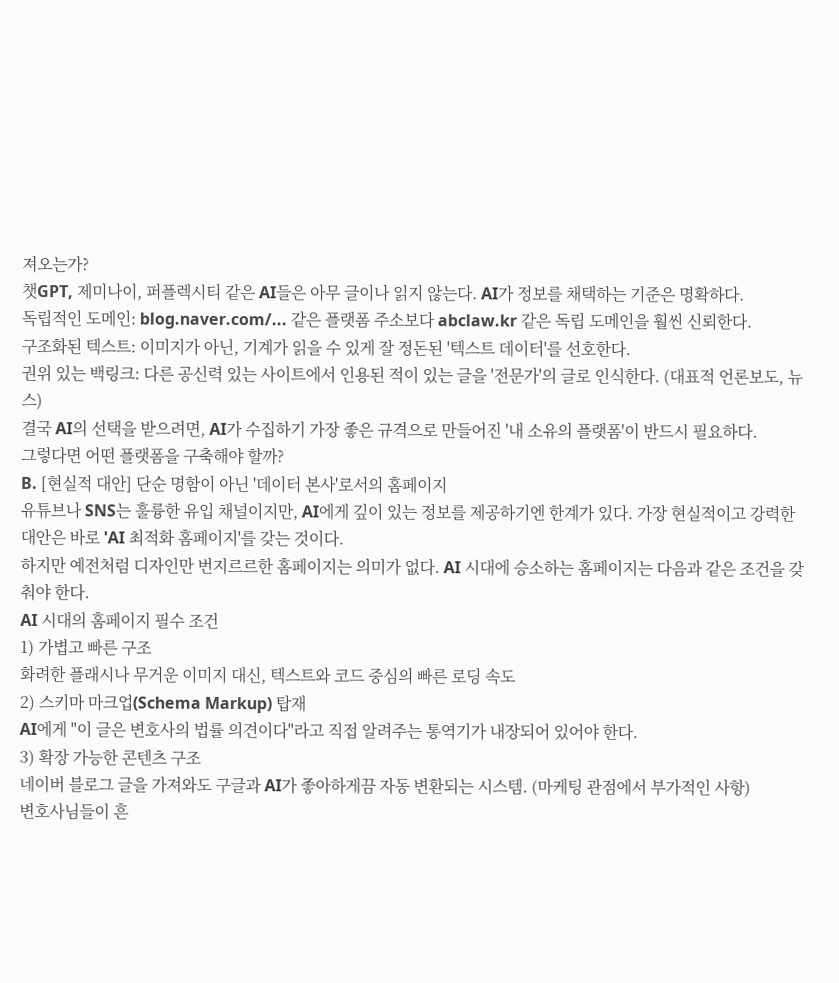져오는가?
챗GPT, 제미나이, 퍼플렉시티 같은 AI들은 아무 글이나 읽지 않는다. AI가 정보를 채택하는 기준은 명확하다.
독립적인 도메인: blog.naver.com/... 같은 플랫폼 주소보다 abclaw.kr 같은 독립 도메인을 훨씬 신뢰한다.
구조화된 텍스트: 이미지가 아닌, 기계가 읽을 수 있게 잘 정돈된 '텍스트 데이터'를 선호한다.
권위 있는 백링크: 다른 공신력 있는 사이트에서 인용된 적이 있는 글을 '전문가'의 글로 인식한다. (대표적 언론보도, 뉴스)
결국 AI의 선택을 받으려면, AI가 수집하기 가장 좋은 규격으로 만들어진 '내 소유의 플랫폼'이 반드시 필요하다.
그렇다면 어떤 플랫폼을 구축해야 할까?
B. [현실적 대안] 단순 명함이 아닌 '데이터 본사'로서의 홈페이지
유튜브나 SNS는 훌륭한 유입 채널이지만, AI에게 깊이 있는 정보를 제공하기엔 한계가 있다. 가장 현실적이고 강력한 대안은 바로 'AI 최적화 홈페이지'를 갖는 것이다.
하지만 예전처럼 디자인만 번지르르한 홈페이지는 의미가 없다. AI 시대에 승소하는 홈페이지는 다음과 같은 조건을 갖춰야 한다.
AI 시대의 홈페이지 필수 조건
1) 가볍고 빠른 구조
화려한 플래시나 무거운 이미지 대신, 텍스트와 코드 중심의 빠른 로딩 속도
2) 스키마 마크업(Schema Markup) 탑재
AI에게 "이 글은 변호사의 법률 의견이다"라고 직접 알려주는 통역기가 내장되어 있어야 한다.
3) 확장 가능한 콘텐츠 구조
네이버 블로그 글을 가져와도 구글과 AI가 좋아하게끔 자동 변환되는 시스템. (마케팅 관점에서 부가적인 사항)
변호사님들이 흔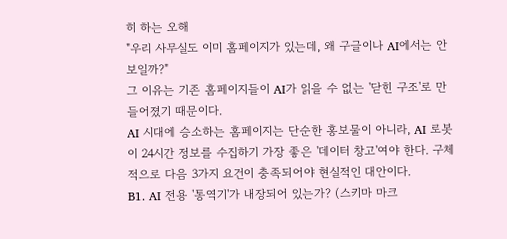히 하는 오해
"우리 사무실도 이미 홈페이지가 있는데, 왜 구글이나 AI에서는 안 보일까?"
그 이유는 기존 홈페이지들이 AI가 읽을 수 없는 '닫힌 구조'로 만들어졌기 때문이다.
AI 시대에 승소하는 홈페이지는 단순한 홍보물이 아니라, AI 로봇이 24시간 정보를 수집하기 가장 좋은 '데이터 창고'여야 한다. 구체적으로 다음 3가지 요건이 충족되어야 현실적인 대안이다.
B1. AI 전용 '통역기'가 내장되어 있는가? (스키마 마크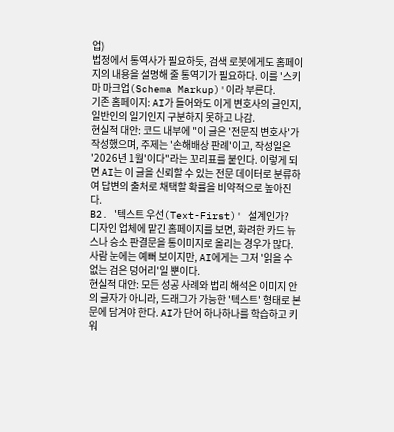업)
법정에서 통역사가 필요하듯, 검색 로봇에게도 홈페이지의 내용을 설명해 줄 통역기가 필요하다. 이를 '스키마 마크업(Schema Markup)'이라 부른다.
기존 홈페이지: AI가 들어와도 이게 변호사의 글인지, 일반인의 일기인지 구분하지 못하고 나감.
현실적 대안: 코드 내부에 "이 글은 '전문직 변호사'가 작성했으며, 주제는 '손해배상 판례'이고, 작성일은 '2026년 1월'이다"라는 꼬리표를 붙인다. 이렇게 되면 AI는 이 글을 신뢰할 수 있는 전문 데이터로 분류하여 답변의 출처로 채택할 확률을 비약적으로 높아진다.
B2. '텍스트 우선(Text-First)' 설계인가?
디자인 업체에 맡긴 홈페이지를 보면, 화려한 카드 뉴스나 승소 판결문을 통이미지로 올리는 경우가 많다. 사람 눈에는 예뻐 보이지만, AI에게는 그저 '읽을 수 없는 검은 덩어리'일 뿐이다.
현실적 대안: 모든 성공 사례와 법리 해석은 이미지 안의 글자가 아니라, 드래그가 가능한 '텍스트' 형태로 본문에 담겨야 한다. AI가 단어 하나하나를 학습하고 키워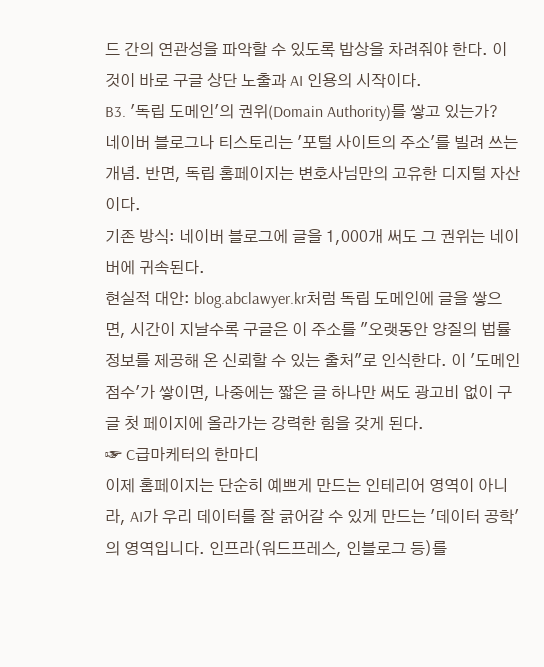드 간의 연관성을 파악할 수 있도록 밥상을 차려줘야 한다. 이것이 바로 구글 상단 노출과 AI 인용의 시작이다.
B3. '독립 도메인'의 권위(Domain Authority)를 쌓고 있는가?
네이버 블로그나 티스토리는 '포털 사이트의 주소'를 빌려 쓰는 개념. 반면, 독립 홈페이지는 변호사님만의 고유한 디지털 자산이다.
기존 방식: 네이버 블로그에 글을 1,000개 써도 그 권위는 네이버에 귀속된다.
현실적 대안: blog.abclawyer.kr처럼 독립 도메인에 글을 쌓으면, 시간이 지날수록 구글은 이 주소를 "오랫동안 양질의 법률 정보를 제공해 온 신뢰할 수 있는 출처"로 인식한다. 이 '도메인 점수'가 쌓이면, 나중에는 짧은 글 하나만 써도 광고비 없이 구글 첫 페이지에 올라가는 강력한 힘을 갖게 된다.
☞ C급마케터의 한마디
이제 홈페이지는 단순히 예쁘게 만드는 인테리어 영역이 아니라, AI가 우리 데이터를 잘 긁어갈 수 있게 만드는 '데이터 공학'의 영역입니다. 인프라(워드프레스, 인블로그 등)를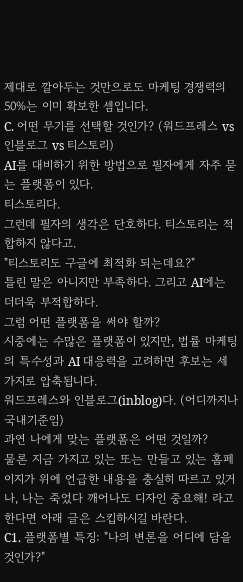제대로 깔아두는 것만으로도 마케팅 경쟁력의 50%는 이미 확보한 셈입니다.
C. 어떤 무기를 선택할 것인가? (워드프레스 vs 인블로그 vs 티스토리)
AI를 대비하기 위한 방법으로 필자에게 자주 묻는 플랫폼이 있다.
티스토리다.
그런데 필자의 생각은 단호하다. 티스토리는 적합하지 않다고.
"티스토리도 구글에 최적화 되는데요?"
틀린 말은 아니지만 부족하다. 그리고 AI에는 더더욱 부적합하다.
그럼 어떤 플랫폼을 써야 할까?
시중에는 수많은 플랫폼이 있지만, 법률 마케팅의 특수성과 AI 대응력을 고려하면 후보는 세 가지로 압축됩니다.
워드프레스와 인블로그(inblog)다. (어디까지나 국내기준임)
과연 나에게 맞는 플랫폼은 어떤 것일까?
물론 지금 가지고 있는 또는 만들고 있는 홈페이지가 위에 언급한 내용을 충실히 따르고 있거나, 나는 죽었다 깨어나도 디자인 중요해! 라고 한다면 아래 글은 스킵하시길 바란다.
C1. 플랫폼별 특징: "나의 변론을 어디에 담을 것인가?"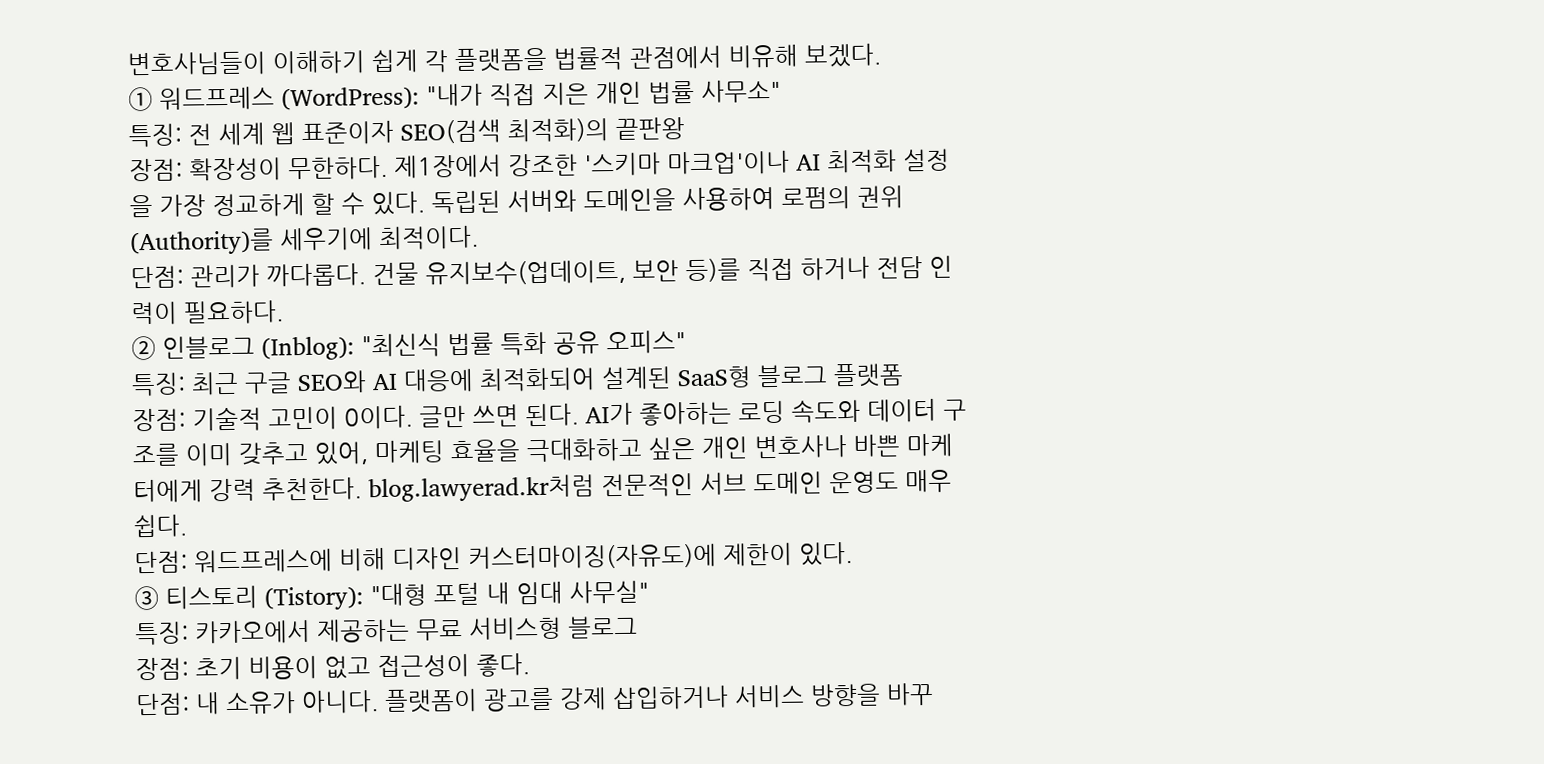변호사님들이 이해하기 쉽게 각 플랫폼을 법률적 관점에서 비유해 보겠다.
① 워드프레스 (WordPress): "내가 직접 지은 개인 법률 사무소"
특징: 전 세계 웹 표준이자 SEO(검색 최적화)의 끝판왕
장점: 확장성이 무한하다. 제1장에서 강조한 '스키마 마크업'이나 AI 최적화 설정을 가장 정교하게 할 수 있다. 독립된 서버와 도메인을 사용하여 로펌의 권위(Authority)를 세우기에 최적이다.
단점: 관리가 까다롭다. 건물 유지보수(업데이트, 보안 등)를 직접 하거나 전담 인력이 필요하다.
② 인블로그 (Inblog): "최신식 법률 특화 공유 오피스"
특징: 최근 구글 SEO와 AI 대응에 최적화되어 설계된 SaaS형 블로그 플랫폼
장점: 기술적 고민이 0이다. 글만 쓰면 된다. AI가 좋아하는 로딩 속도와 데이터 구조를 이미 갖추고 있어, 마케팅 효율을 극대화하고 싶은 개인 변호사나 바쁜 마케터에게 강력 추천한다. blog.lawyerad.kr처럼 전문적인 서브 도메인 운영도 매우 쉽다.
단점: 워드프레스에 비해 디자인 커스터마이징(자유도)에 제한이 있다.
③ 티스토리 (Tistory): "대형 포털 내 임대 사무실"
특징: 카카오에서 제공하는 무료 서비스형 블로그
장점: 초기 비용이 없고 접근성이 좋다.
단점: 내 소유가 아니다. 플랫폼이 광고를 강제 삽입하거나 서비스 방향을 바꾸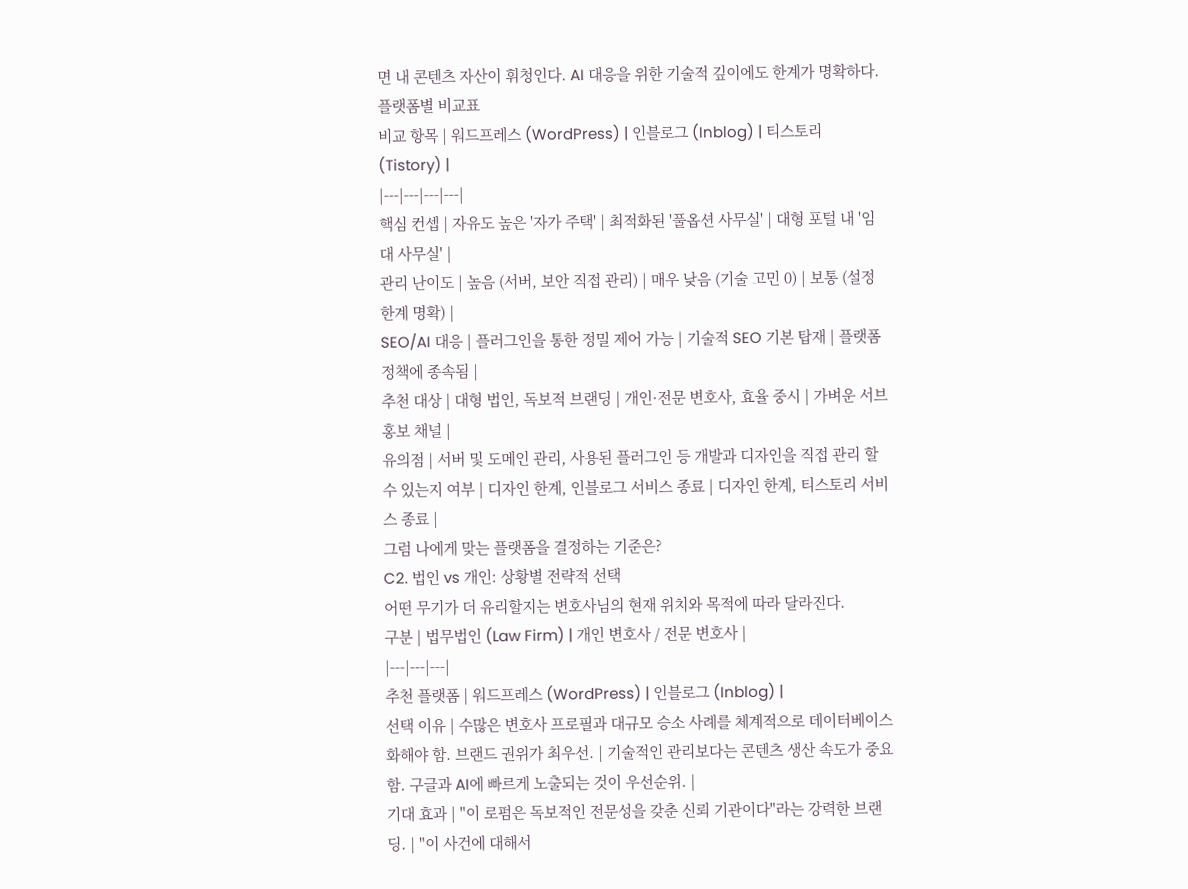면 내 콘텐츠 자산이 휘청인다. AI 대응을 위한 기술적 깊이에도 한계가 명확하다.
플랫폼별 비교표
비교 항목 | 워드프레스 (WordPress) | 인블로그 (Inblog) | 티스토리 (Tistory) |
|---|---|---|---|
핵심 컨셉 | 자유도 높은 '자가 주택' | 최적화된 '풀옵션 사무실' | 대형 포털 내 '임대 사무실' |
관리 난이도 | 높음 (서버, 보안 직접 관리) | 매우 낮음 (기술 고민 0) | 보통 (설정 한계 명확) |
SEO/AI 대응 | 플러그인을 통한 정밀 제어 가능 | 기술적 SEO 기본 탑재 | 플랫폼 정책에 종속됨 |
추천 대상 | 대형 법인, 독보적 브랜딩 | 개인·전문 변호사, 효율 중시 | 가벼운 서브 홍보 채널 |
유의점 | 서버 및 도메인 관리, 사용된 플러그인 등 개발과 디자인을 직접 관리 할 수 있는지 여부 | 디자인 한계, 인블로그 서비스 종료 | 디자인 한계, 티스토리 서비스 종료 |
그럼 나에게 맞는 플랫폼을 결정하는 기준은?
C2. 법인 vs 개인: 상황별 전략적 선택
어떤 무기가 더 유리할지는 변호사님의 현재 위치와 목적에 따라 달라진다.
구분 | 법무법인 (Law Firm) | 개인 변호사 / 전문 변호사 |
|---|---|---|
추천 플랫폼 | 워드프레스 (WordPress) | 인블로그 (Inblog) |
선택 이유 | 수많은 변호사 프로필과 대규모 승소 사례를 체계적으로 데이터베이스화해야 함. 브랜드 권위가 최우선. | 기술적인 관리보다는 콘텐츠 생산 속도가 중요함. 구글과 AI에 빠르게 노출되는 것이 우선순위. |
기대 효과 | "이 로펌은 독보적인 전문성을 갖춘 신뢰 기관이다"라는 강력한 브랜딩. | "이 사건에 대해서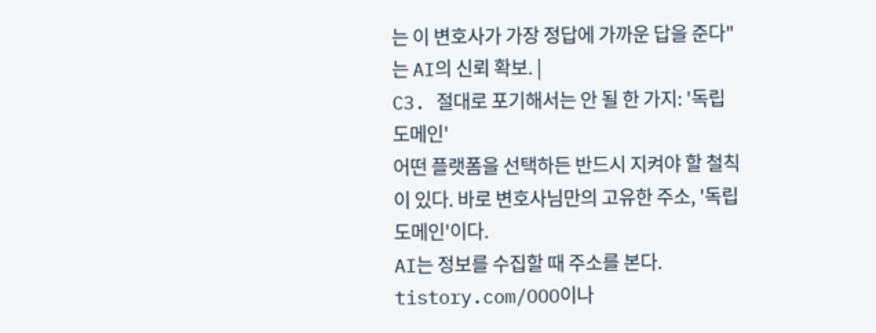는 이 변호사가 가장 정답에 가까운 답을 준다"는 AI의 신뢰 확보. |
C3. 절대로 포기해서는 안 될 한 가지: '독립 도메인'
어떤 플랫폼을 선택하든 반드시 지켜야 할 철칙이 있다. 바로 변호사님만의 고유한 주소, '독립 도메인'이다.
AI는 정보를 수집할 때 주소를 본다. tistory.com/OOO이나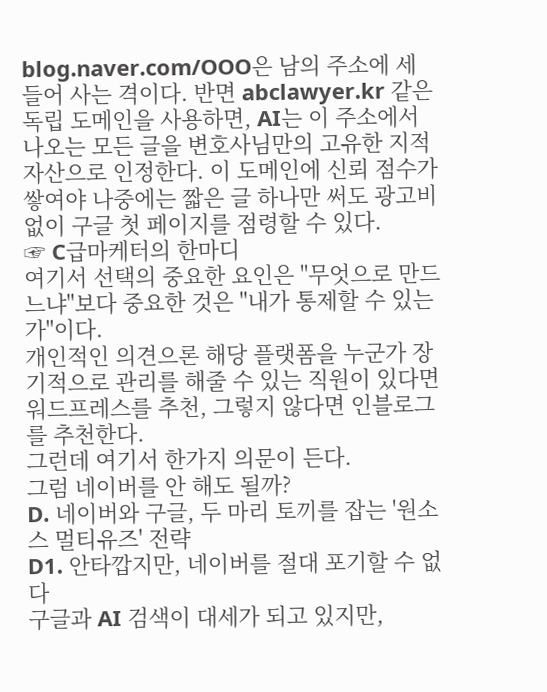blog.naver.com/OOO은 남의 주소에 세 들어 사는 격이다. 반면 abclawyer.kr 같은 독립 도메인을 사용하면, AI는 이 주소에서 나오는 모든 글을 변호사님만의 고유한 지적 자산으로 인정한다. 이 도메인에 신뢰 점수가 쌓여야 나중에는 짧은 글 하나만 써도 광고비 없이 구글 첫 페이지를 점령할 수 있다.
☞ C급마케터의 한마디
여기서 선택의 중요한 요인은 "무엇으로 만드느냐"보다 중요한 것은 "내가 통제할 수 있는가"이다.
개인적인 의견으론 해당 플랫폼을 누군가 장기적으로 관리를 해줄 수 있는 직원이 있다면 워드프레스를 추천, 그렇지 않다면 인블로그를 추천한다.
그런데 여기서 한가지 의문이 든다.
그럼 네이버를 안 해도 될까?
D. 네이버와 구글, 두 마리 토끼를 잡는 '원소스 멀티유즈' 전략
D1. 안타깝지만, 네이버를 절대 포기할 수 없다
구글과 AI 검색이 대세가 되고 있지만,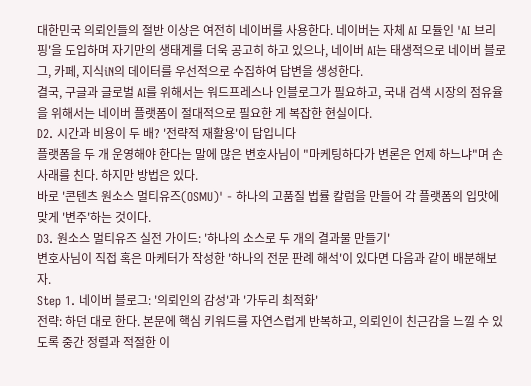대한민국 의뢰인들의 절반 이상은 여전히 네이버를 사용한다. 네이버는 자체 AI 모듈인 'AI 브리핑'을 도입하며 자기만의 생태계를 더욱 공고히 하고 있으나, 네이버 AI는 태생적으로 네이버 블로그, 카페, 지식iN의 데이터를 우선적으로 수집하여 답변을 생성한다.
결국, 구글과 글로벌 AI를 위해서는 워드프레스나 인블로그가 필요하고, 국내 검색 시장의 점유율을 위해서는 네이버 플랫폼이 절대적으로 필요한 게 복잡한 현실이다.
D2. 시간과 비용이 두 배? '전략적 재활용'이 답입니다
플랫폼을 두 개 운영해야 한다는 말에 많은 변호사님이 "마케팅하다가 변론은 언제 하느냐"며 손사래를 친다. 하지만 방법은 있다.
바로 '콘텐츠 원소스 멀티유즈(OSMU)' - 하나의 고품질 법률 칼럼을 만들어 각 플랫폼의 입맛에 맞게 '변주'하는 것이다.
D3. 원소스 멀티유즈 실전 가이드: '하나의 소스로 두 개의 결과물 만들기'
변호사님이 직접 혹은 마케터가 작성한 '하나의 전문 판례 해석'이 있다면 다음과 같이 배분해보자.
Step 1. 네이버 블로그: '의뢰인의 감성'과 '가두리 최적화'
전략: 하던 대로 한다. 본문에 핵심 키워드를 자연스럽게 반복하고, 의뢰인이 친근감을 느낄 수 있도록 중간 정렬과 적절한 이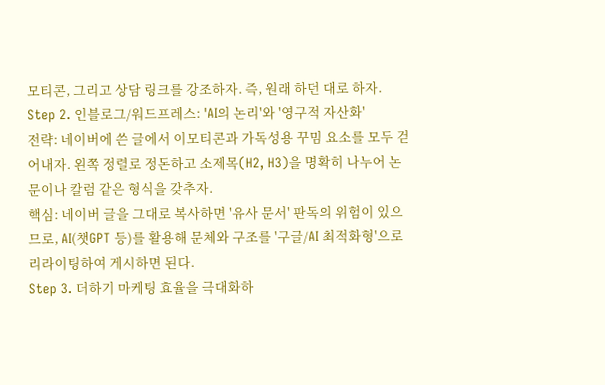모티콘, 그리고 상담 링크를 강조하자. 즉, 원래 하던 대로 하자.
Step 2. 인블로그/워드프레스: 'AI의 논리'와 '영구적 자산화'
전략: 네이버에 쓴 글에서 이모티콘과 가독성용 꾸밈 요소를 모두 걷어내자. 왼쪽 정렬로 정돈하고 소제목(H2, H3)을 명확히 나누어 논문이나 칼럼 같은 형식을 갖추자.
핵심: 네이버 글을 그대로 복사하면 '유사 문서' 판독의 위험이 있으므로, AI(챗GPT 등)를 활용해 문체와 구조를 '구글/AI 최적화형'으로 리라이팅하여 게시하면 된다.
Step 3. 더하기 마케팅 효율을 극대화하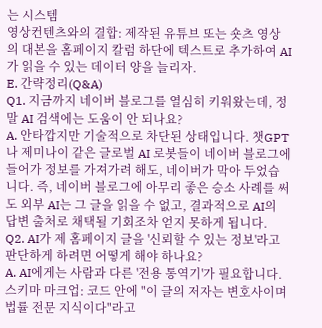는 시스템
영상컨텐츠와의 결합: 제작된 유튜브 또는 숏츠 영상의 대본을 홈페이지 칼럼 하단에 텍스트로 추가하여 AI가 읽을 수 있는 데이터 양을 늘리자.
E. 간략정리(Q&A)
Q1. 지금까지 네이버 블로그를 열심히 키워왔는데, 정말 AI 검색에는 도움이 안 되나요?
A. 안타깝지만 기술적으로 차단된 상태입니다. 챗GPT나 제미나이 같은 글로벌 AI 로봇들이 네이버 블로그에 들어가 정보를 가져가려 해도, 네이버가 막아 두었습니다. 즉, 네이버 블로그에 아무리 좋은 승소 사례를 써도 외부 AI는 그 글을 읽을 수 없고, 결과적으로 AI의 답변 출처로 채택될 기회조차 얻지 못하게 됩니다.
Q2. AI가 제 홈페이지 글을 '신뢰할 수 있는 정보'라고 판단하게 하려면 어떻게 해야 하나요?
A. AI에게는 사람과 다른 '전용 통역기'가 필요합니다.
스키마 마크업: 코드 안에 "이 글의 저자는 변호사이며 법률 전문 지식이다"라고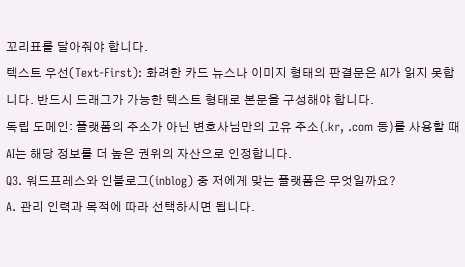꼬리표를 달아줘야 합니다.
텍스트 우선(Text-First): 화려한 카드 뉴스나 이미지 형태의 판결문은 AI가 읽지 못합니다. 반드시 드래그가 가능한 텍스트 형태로 본문을 구성해야 합니다.
독립 도메인: 플랫폼의 주소가 아닌 변호사님만의 고유 주소(.kr, .com 등)를 사용할 때 AI는 해당 정보를 더 높은 권위의 자산으로 인정합니다.
Q3. 워드프레스와 인블로그(inblog) 중 저에게 맞는 플랫폼은 무엇일까요?
A. 관리 인력과 목적에 따라 선택하시면 됩니다.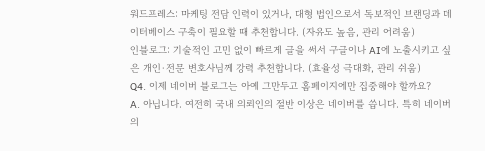워드프레스: 마케팅 전담 인력이 있거나, 대형 법인으로서 독보적인 브랜딩과 데이터베이스 구축이 필요할 때 추천합니다. (자유도 높음, 관리 어려움)
인블로그: 기술적인 고민 없이 빠르게 글을 써서 구글이나 AI에 노출시키고 싶은 개인·전문 변호사님께 강력 추천합니다. (효율성 극대화, 관리 쉬움)
Q4. 이제 네이버 블로그는 아예 그만두고 홈페이지에만 집중해야 할까요?
A. 아닙니다. 여전히 국내 의뢰인의 절반 이상은 네이버를 씁니다. 특히 네이버의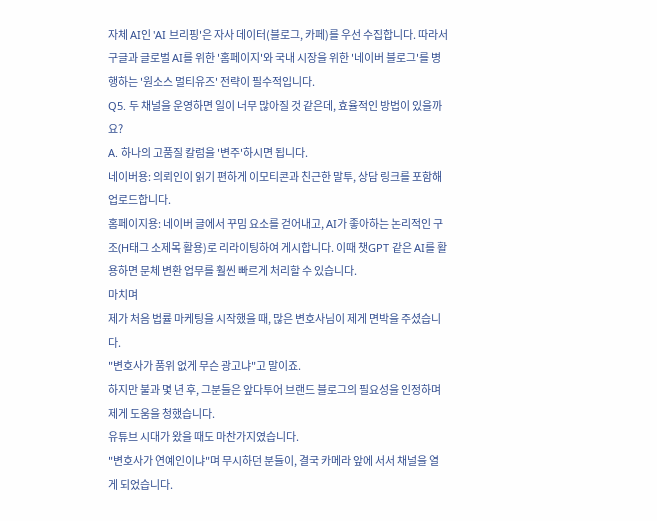자체 AI인 'AI 브리핑'은 자사 데이터(블로그, 카페)를 우선 수집합니다. 따라서 구글과 글로벌 AI를 위한 '홈페이지'와 국내 시장을 위한 '네이버 블로그'를 병행하는 '원소스 멀티유즈' 전략이 필수적입니다.
Q5. 두 채널을 운영하면 일이 너무 많아질 것 같은데, 효율적인 방법이 있을까요?
A. 하나의 고품질 칼럼을 '변주'하시면 됩니다.
네이버용: 의뢰인이 읽기 편하게 이모티콘과 친근한 말투, 상담 링크를 포함해 업로드합니다.
홈페이지용: 네이버 글에서 꾸밈 요소를 걷어내고, AI가 좋아하는 논리적인 구조(H태그 소제목 활용)로 리라이팅하여 게시합니다. 이때 챗GPT 같은 AI를 활용하면 문체 변환 업무를 훨씬 빠르게 처리할 수 있습니다.
마치며
제가 처음 법률 마케팅을 시작했을 때, 많은 변호사님이 제게 면박을 주셨습니다.
"변호사가 품위 없게 무슨 광고냐"고 말이죠.
하지만 불과 몇 년 후, 그분들은 앞다투어 브랜드 블로그의 필요성을 인정하며 제게 도움을 청했습니다.
유튜브 시대가 왔을 때도 마찬가지였습니다.
"변호사가 연예인이냐"며 무시하던 분들이, 결국 카메라 앞에 서서 채널을 열게 되었습니다.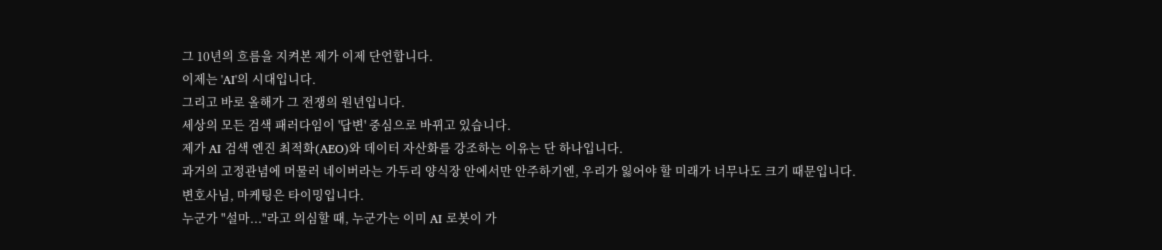그 10년의 흐름을 지켜본 제가 이제 단언합니다.
이제는 'AI'의 시대입니다.
그리고 바로 올해가 그 전쟁의 원년입니다.
세상의 모든 검색 패러다임이 '답변' 중심으로 바뀌고 있습니다.
제가 AI 검색 엔진 최적화(AEO)와 데이터 자산화를 강조하는 이유는 단 하나입니다.
과거의 고정관념에 머물러 네이버라는 가두리 양식장 안에서만 안주하기엔, 우리가 잃어야 할 미래가 너무나도 크기 때문입니다.
변호사님, 마케팅은 타이밍입니다.
누군가 "설마..."라고 의심할 때, 누군가는 이미 AI 로봇이 가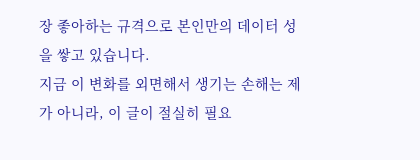장 좋아하는 규격으로 본인만의 데이터 성을 쌓고 있습니다.
지금 이 변화를 외면해서 생기는 손해는 제가 아니라, 이 글이 절실히 필요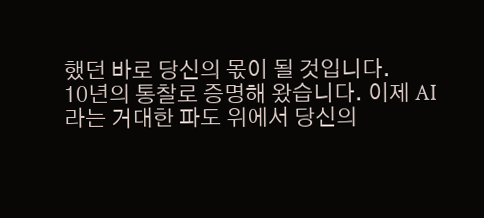했던 바로 당신의 몫이 될 것입니다.
10년의 통찰로 증명해 왔습니다. 이제 AI라는 거대한 파도 위에서 당신의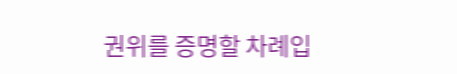권위를 증명할 차례입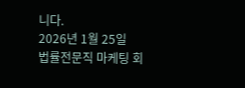니다.
2026년 1월 25일
법률전문직 마케팅 회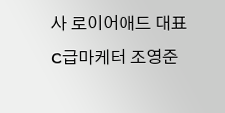사 로이어애드 대표
C급마케터 조영준